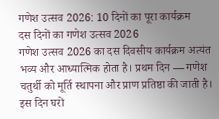गणेश उत्सव 2026: 10 दिनों का पूरा कार्यक्रम
दस दिनों का गणेश उत्सव 2026
गणेश उत्सव 2026 का दस दिवसीय कार्यक्रम अत्यंत भव्य और आध्यात्मिक होता है। प्रथम दिन — गणेश चतुर्थी को मूर्ति स्थापना और प्राण प्रतिष्ठा की जाती है। इस दिन घरों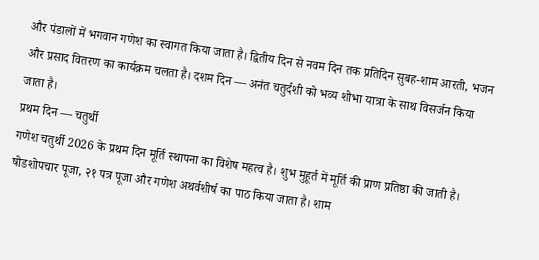और पंडालों में भगवान गणेश का स्वागत किया जाता है। द्वितीय दिन से नवम दिन तक प्रतिदिन सुबह-शाम आरती, भजन और प्रसाद वितरण का कार्यक्रम चलता है। दशम दिन — अनंत चतुर्दशी को भव्य शोभा यात्रा के साथ विसर्जन किया जाता है।
प्रथम दिन — चतुर्थी
गणेश चतुर्थी 2026 के प्रथम दिन मूर्ति स्थापना का विशेष महत्व है। शुभ मुहूर्त में मूर्ति की प्राण प्रतिष्ठा की जाती है। षोडशोपचार पूजा, २१ पत्र पूजा और गणेश अथर्वशीर्ष का पाठ किया जाता है। शाम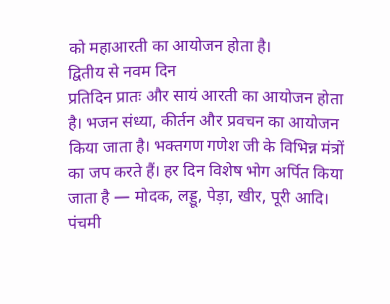को महाआरती का आयोजन होता है।
द्वितीय से नवम दिन
प्रतिदिन प्रातः और सायं आरती का आयोजन होता है। भजन संध्या, कीर्तन और प्रवचन का आयोजन किया जाता है। भक्तगण गणेश जी के विभिन्न मंत्रों का जप करते हैं। हर दिन विशेष भोग अर्पित किया जाता है — मोदक, लड्डू, पेड़ा, खीर, पूरी आदि। पंचमी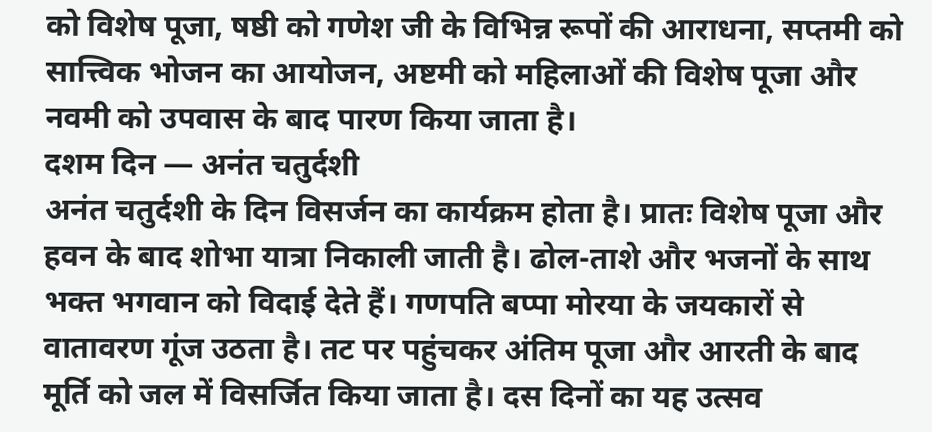को विशेष पूजा, षष्ठी को गणेश जी के विभिन्न रूपों की आराधना, सप्तमी को सात्त्विक भोजन का आयोजन, अष्टमी को महिलाओं की विशेष पूजा और नवमी को उपवास के बाद पारण किया जाता है।
दशम दिन — अनंत चतुर्दशी
अनंत चतुर्दशी के दिन विसर्जन का कार्यक्रम होता है। प्रातः विशेष पूजा और हवन के बाद शोभा यात्रा निकाली जाती है। ढोल-ताशे और भजनों के साथ भक्त भगवान को विदाई देते हैं। गणपति बप्पा मोरया के जयकारों से वातावरण गूंज उठता है। तट पर पहुंचकर अंतिम पूजा और आरती के बाद मूर्ति को जल में विसर्जित किया जाता है। दस दिनों का यह उत्सव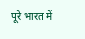पूरे भारत में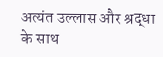अत्यंत उल्लास और श्रद्धा के साथ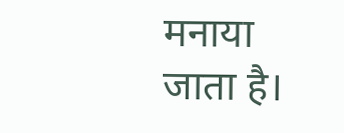मनाया जाता है।